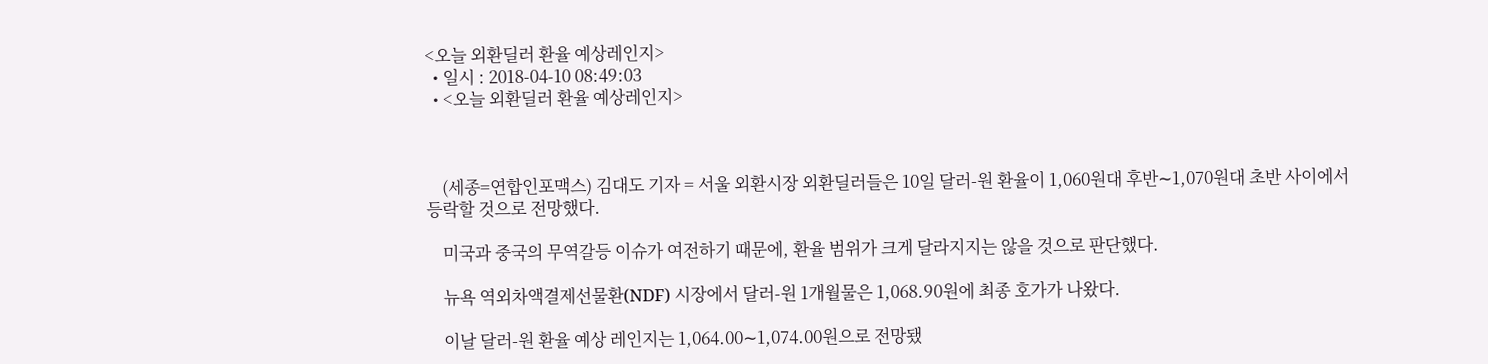<오늘 외환딜러 환율 예상레인지>
  • 일시 : 2018-04-10 08:49:03
  • <오늘 외환딜러 환율 예상레인지>



    (세종=연합인포맥스) 김대도 기자 = 서울 외환시장 외환딜러들은 10일 달러-원 환율이 1,060원대 후반∼1,070원대 초반 사이에서 등락할 것으로 전망했다.

    미국과 중국의 무역갈등 이슈가 여전하기 때문에, 환율 범위가 크게 달라지지는 않을 것으로 판단했다.

    뉴욕 역외차액결제선물환(NDF) 시장에서 달러-원 1개월물은 1,068.90원에 최종 호가가 나왔다.

    이날 달러-원 환율 예상 레인지는 1,064.00∼1,074.00원으로 전망됐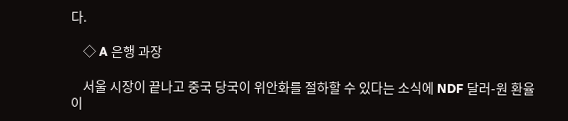다.

    ◇ A 은행 과장

    서울 시장이 끝나고 중국 당국이 위안화를 절하할 수 있다는 소식에 NDF 달러-원 환율이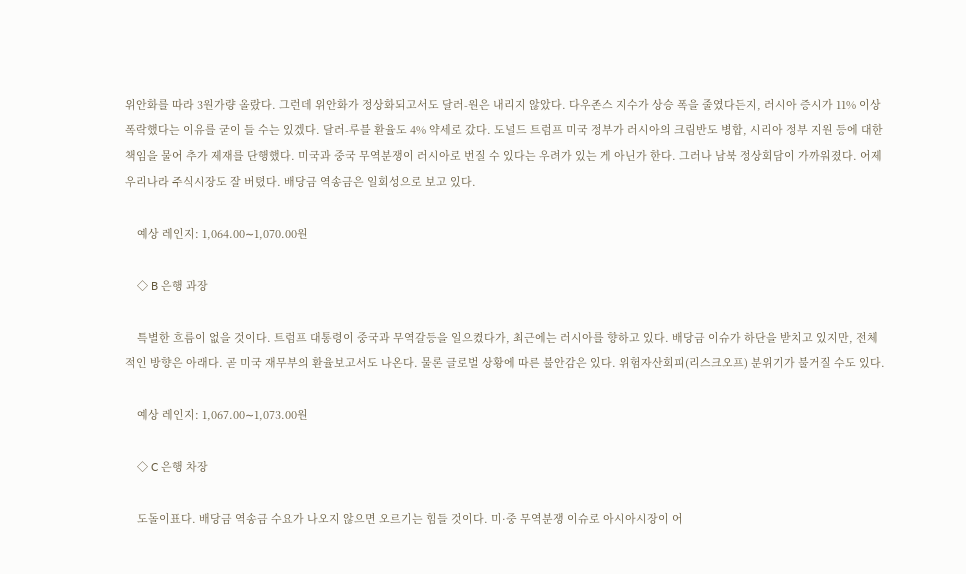위안화를 따라 3원가량 올랐다. 그런데 위안화가 정상화되고서도 달러-원은 내리지 않았다. 다우존스 지수가 상승 폭을 줄였다든지, 러시아 증시가 11% 이상 폭락했다는 이유를 굳이 들 수는 있겠다. 달러-루블 환율도 4% 약세로 갔다. 도널드 트럼프 미국 정부가 러시아의 크림반도 병합, 시리아 정부 지원 등에 대한 책임을 물어 추가 제재를 단행했다. 미국과 중국 무역분쟁이 러시아로 번질 수 있다는 우려가 있는 게 아닌가 한다. 그러나 남북 정상회담이 가까워졌다. 어제 우리나라 주식시장도 잘 버텼다. 배당금 역송금은 일회성으로 보고 있다.

    예상 레인지: 1,064.00∼1,070.00원

    ◇ B 은행 과장

    특별한 흐름이 없을 것이다. 트럼프 대통령이 중국과 무역갈등을 일으켰다가, 최근에는 러시아를 향하고 있다. 배당금 이슈가 하단을 받치고 있지만, 전체적인 방향은 아래다. 곧 미국 재무부의 환율보고서도 나온다. 물론 글로벌 상황에 따른 불안감은 있다. 위험자산회피(리스크오프) 분위기가 불거질 수도 있다.

    예상 레인지: 1,067.00∼1,073.00원

    ◇ C 은행 차장

    도돌이표다. 배당금 역송금 수요가 나오지 않으면 오르기는 힘들 것이다. 미·중 무역분쟁 이슈로 아시아시장이 어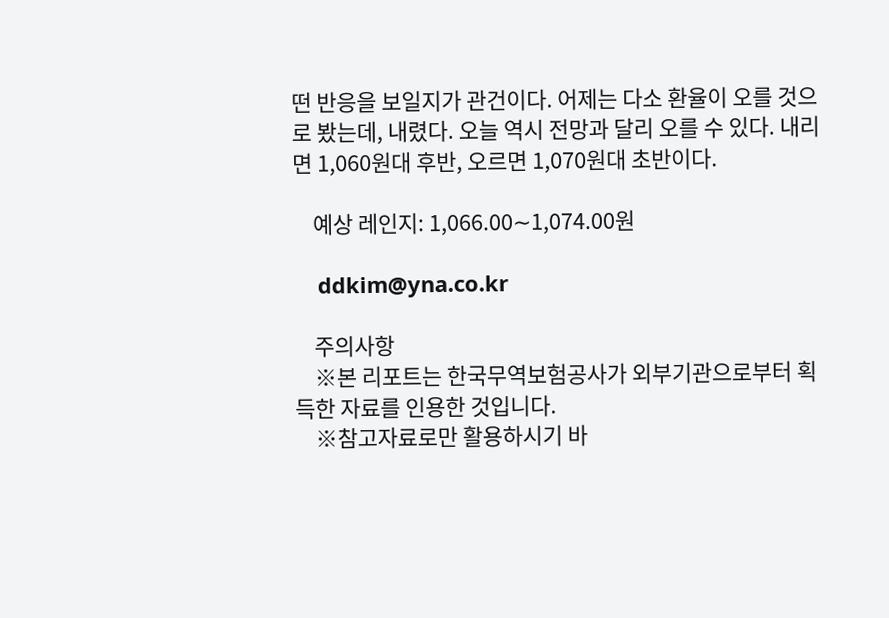떤 반응을 보일지가 관건이다. 어제는 다소 환율이 오를 것으로 봤는데, 내렸다. 오늘 역시 전망과 달리 오를 수 있다. 내리면 1,060원대 후반, 오르면 1,070원대 초반이다.

    예상 레인지: 1,066.00∼1,074.00원

    ddkim@yna.co.kr

    주의사항
    ※본 리포트는 한국무역보험공사가 외부기관으로부터 획득한 자료를 인용한 것입니다.
    ※참고자료로만 활용하시기 바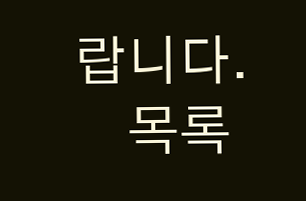랍니다.
    목록